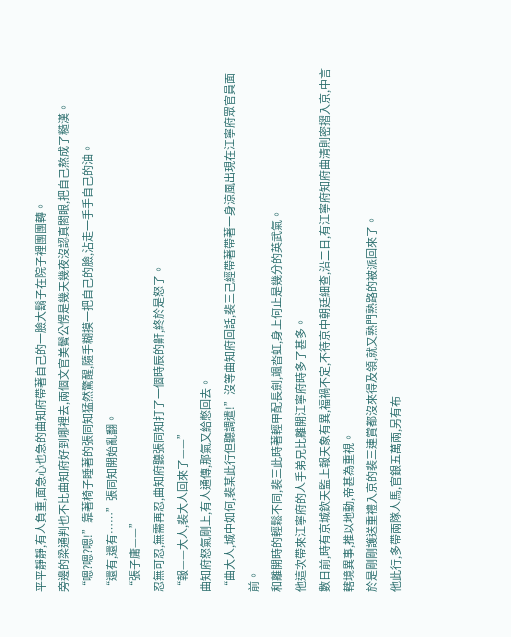平平靜靜,有人負重,面急心也急的曲知府帶著自己的一臉大鬍子在院子裡團團轉。
旁邊的梁通判也不比曲知府好到哪裡去,兩個文官美鬢公愣是幾天幾夜沒認真閤眼,把自己熬成了糙漢。
“嗯?嗯?嗯!”靠著椅子睡著的張同知猛然驚醒,隨手糊摸一把自己的臉,沾走一手手自己的油。
“還有,還有……”張同知開始亂翻。
“張子庸——”
忍無可忍,無需再忍,曲知府聽張同知打了一個時辰的鼾,終於是怒了。
“報——大人,裴大人回來了——”
曲知府怒氣剛上,有人通傳,那氣又給憋回去。
“曲大人,城中如何,裴某此行但聽調遣!”沒等曲知府回話,裴三己經帶著帶著一身涼風出現在江寧府眾官員面前。
和離開時的輕鬆不同,裴三此時著輕甲配長劍,颯沓虹,身上何止是幾分的英武氣。
他這次帶來江寧府的人手弟兄比離開江寧府時多了甚多。
數日前,時有京城欽天監上報天象有異,福禍不定,不待京中朝廷細查,沿二日,有江寧府知府曲清則密摺入京,中言轄境異事,推以地動,帝甚為重視。
於是剛剛護送重禮入京的裴三連賞都沒來得及領,就又熟門熟路的被派回來了。
他此行,多帶兩隊人馬,官銀五萬兩,另有布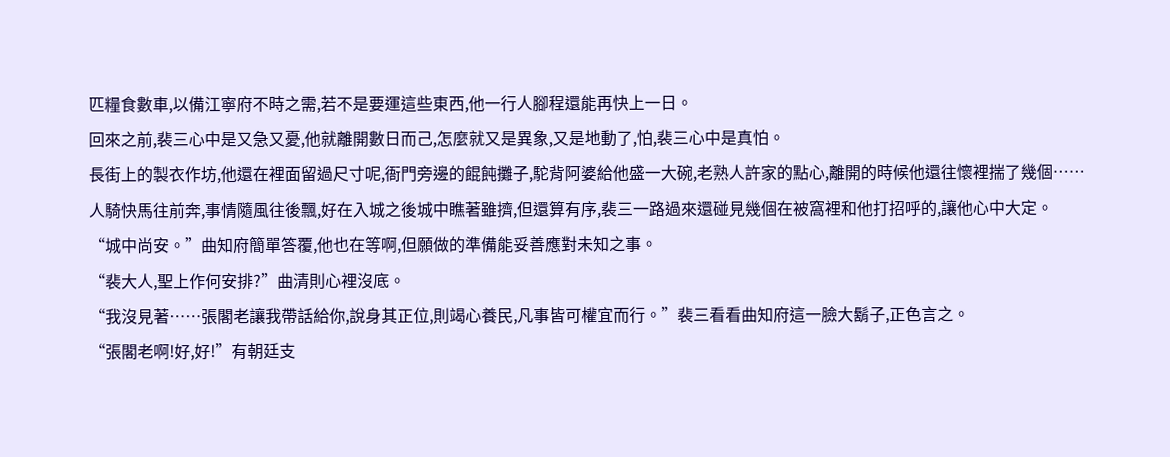匹糧食數車,以備江寧府不時之需,若不是要運這些東西,他一行人腳程還能再快上一日。
回來之前,裴三心中是又急又憂,他就離開數日而己,怎麼就又是異象,又是地動了,怕,裴三心中是真怕。
長街上的製衣作坊,他還在裡面留過尺寸呢,衙門旁邊的餛飩攤子,駝背阿婆給他盛一大碗,老熟人許家的點心,離開的時候他還往懷裡揣了幾個……
人騎快馬往前奔,事情隨風往後飄,好在入城之後城中瞧著雖擠,但還算有序,裴三一路過來還碰見幾個在被窩裡和他打招呼的,讓他心中大定。
“城中尚安。”曲知府簡單答覆,他也在等啊,但願做的準備能妥善應對未知之事。
“裴大人,聖上作何安排?”曲清則心裡沒底。
“我沒見著……張閣老讓我帶話給你,說身其正位,則竭心養民,凡事皆可權宜而行。”裴三看看曲知府這一臉大鬍子,正色言之。
“張閣老啊!好,好!”有朝廷支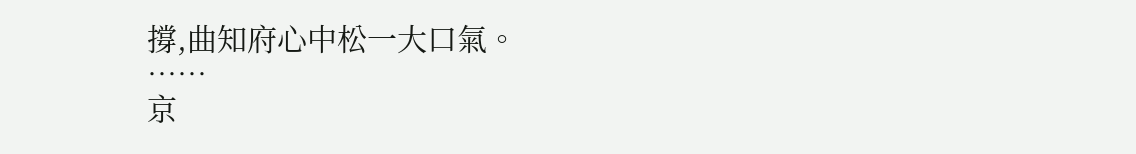撐,曲知府心中松一大口氣。
……
京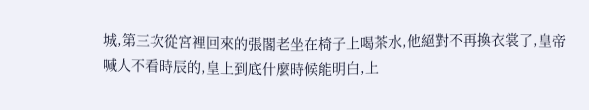城,第三次從宮裡回來的張閣老坐在椅子上喝茶水,他絕對不再換衣裳了,皇帝喊人不看時辰的,皇上到底什麼時候能明白,上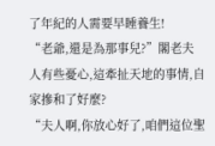了年紀的人需要早睡養生!
“老爺,還是為那事兒?”閣老夫人有些憂心,這牽扯天地的事情,自家摻和了好麼?
“夫人啊,你放心好了,咱們這位聖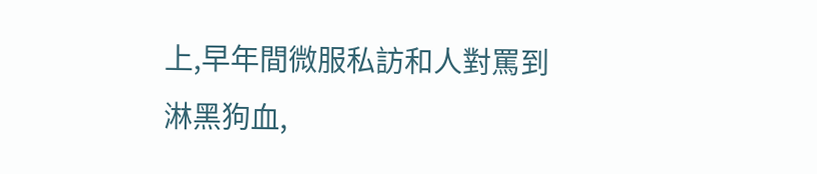上,早年間微服私訪和人對罵到淋黑狗血,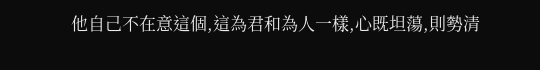他自己不在意這個,這為君和為人一樣,心既坦蕩,則勢清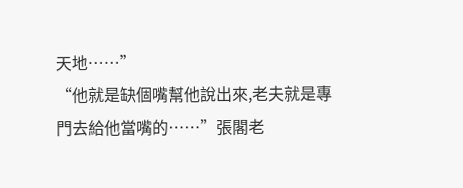天地……”
“他就是缺個嘴幫他說出來,老夫就是專門去給他當嘴的……”張閣老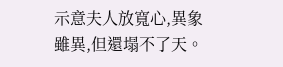示意夫人放寬心,異象雖異,但還塌不了天。